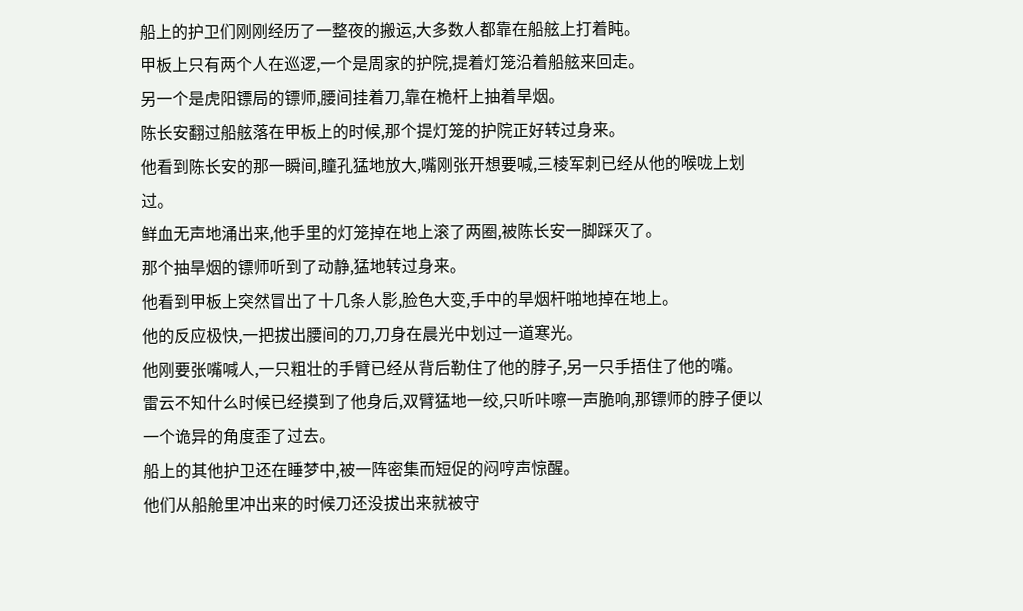船上的护卫们刚刚经历了一整夜的搬运,大多数人都靠在船舷上打着盹。
甲板上只有两个人在巡逻,一个是周家的护院,提着灯笼沿着船舷来回走。
另一个是虎阳镖局的镖师,腰间挂着刀,靠在桅杆上抽着旱烟。
陈长安翻过船舷落在甲板上的时候,那个提灯笼的护院正好转过身来。
他看到陈长安的那一瞬间,瞳孔猛地放大,嘴刚张开想要喊,三棱军刺已经从他的喉咙上划过。
鲜血无声地涌出来,他手里的灯笼掉在地上滚了两圈,被陈长安一脚踩灭了。
那个抽旱烟的镖师听到了动静,猛地转过身来。
他看到甲板上突然冒出了十几条人影,脸色大变,手中的旱烟杆啪地掉在地上。
他的反应极快,一把拔出腰间的刀,刀身在晨光中划过一道寒光。
他刚要张嘴喊人,一只粗壮的手臂已经从背后勒住了他的脖子,另一只手捂住了他的嘴。
雷云不知什么时候已经摸到了他身后,双臂猛地一绞,只听咔嚓一声脆响,那镖师的脖子便以一个诡异的角度歪了过去。
船上的其他护卫还在睡梦中,被一阵密集而短促的闷哼声惊醒。
他们从船舱里冲出来的时候刀还没拔出来就被守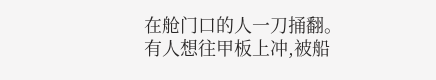在舱门口的人一刀捅翻。
有人想往甲板上冲,被船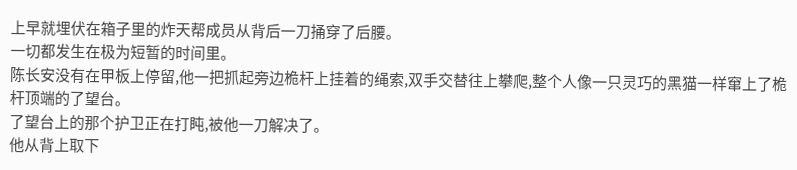上早就埋伏在箱子里的炸天帮成员从背后一刀捅穿了后腰。
一切都发生在极为短暂的时间里。
陈长安没有在甲板上停留,他一把抓起旁边桅杆上挂着的绳索,双手交替往上攀爬,整个人像一只灵巧的黑猫一样窜上了桅杆顶端的了望台。
了望台上的那个护卫正在打盹,被他一刀解决了。
他从背上取下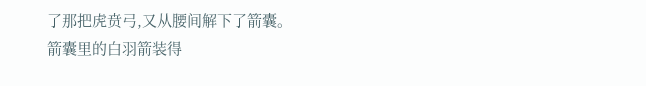了那把虎贲弓,又从腰间解下了箭囊。
箭囊里的白羽箭装得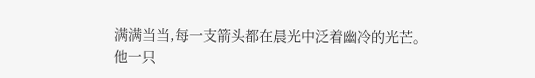满满当当,每一支箭头都在晨光中泛着幽冷的光芒。
他一只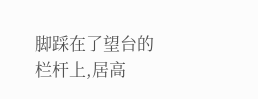脚踩在了望台的栏杆上,居高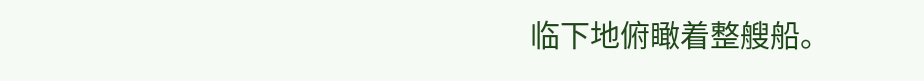临下地俯瞰着整艘船。